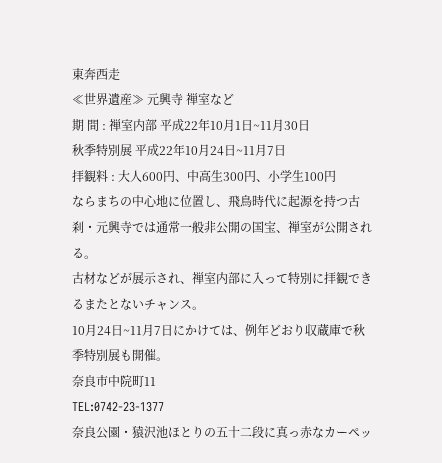東奔西走
≪世界遺産≫ 元興寺 禅室など
期 間 : 禅室内部 平成22年10月1日~11月30日
秋季特別展 平成22年10月24日~11月7日
拝観料 : 大人600円、中高生300円、小学生100円
ならまちの中心地に位置し、飛鳥時代に起源を持つ古刹・元興寺では通常一般非公開の国宝、禅室が公開される。
古材などが展示され、禅室内部に入って特別に拝観できるまたとないチャンス。
10月24日~11月7日にかけては、例年どおり収蔵庫で秋季特別展も開催。
奈良市中院町11
TEL:0742-23-1377
奈良公園・猿沢池ほとりの五十二段に真っ赤なカーペッ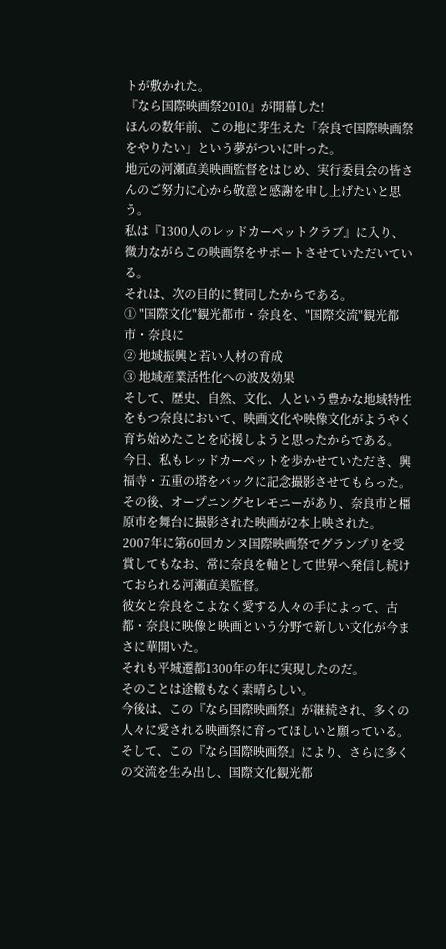トが敷かれた。
『なら国際映画祭2010』が開幕した!
ほんの数年前、この地に芽生えた「奈良で国際映画祭をやりたい」という夢がついに叶った。
地元の河瀬直美映画監督をはじめ、実行委員会の皆さんのご努力に心から敬意と感謝を申し上げたいと思う。
私は『1300人のレッドカーペットクラブ』に入り、微力ながらこの映画祭をサポートさせていただいている。
それは、次の目的に賛同したからである。
① "国際文化"観光都市・奈良を、"国際交流"観光都市・奈良に
② 地域振興と若い人材の育成
③ 地域産業活性化への波及効果
そして、歴史、自然、文化、人という豊かな地域特性をもつ奈良において、映画文化や映像文化がようやく育ち始めたことを応援しようと思ったからである。
今日、私もレッドカーペットを歩かせていただき、興福寺・五重の塔をバックに記念撮影させてもらった。
その後、オープニングセレモニーがあり、奈良市と橿原市を舞台に撮影された映画が2本上映された。
2007年に第60回カンヌ国際映画祭でグランプリを受賞してもなお、常に奈良を軸として世界へ発信し続けておられる河瀬直美監督。
彼女と奈良をこよなく愛する人々の手によって、古都・奈良に映像と映画という分野で新しい文化が今まさに華開いた。
それも平城遷都1300年の年に実現したのだ。
そのことは途轍もなく素晴らしい。
今後は、この『なら国際映画祭』が継続され、多くの人々に愛される映画祭に育ってほしいと願っている。
そして、この『なら国際映画祭』により、さらに多くの交流を生み出し、国際文化観光都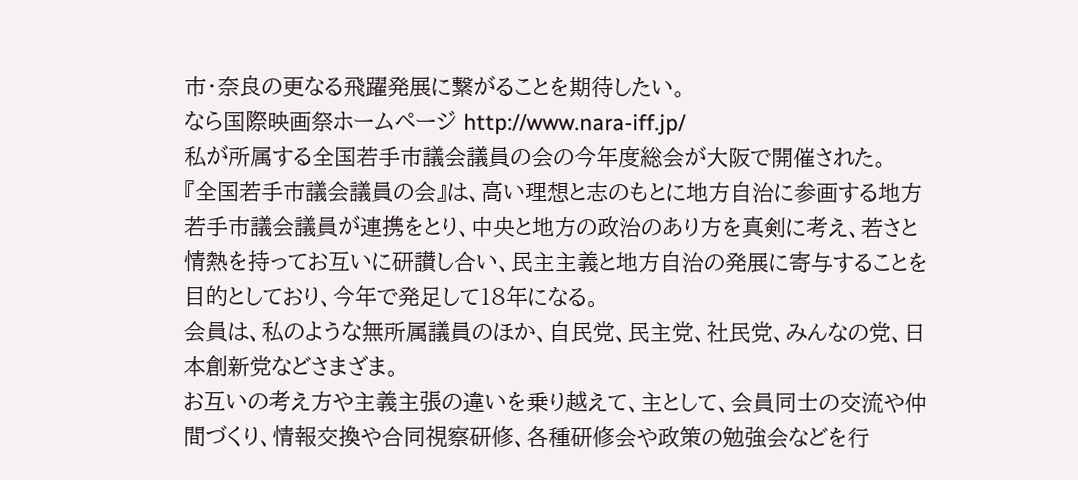市・奈良の更なる飛躍発展に繋がることを期待したい。
なら国際映画祭ホームページ http://www.nara-iff.jp/
私が所属する全国若手市議会議員の会の今年度総会が大阪で開催された。
『全国若手市議会議員の会』は、高い理想と志のもとに地方自治に参画する地方若手市議会議員が連携をとり、中央と地方の政治のあり方を真剣に考え、若さと情熱を持ってお互いに研讃し合い、民主主義と地方自治の発展に寄与することを目的としており、今年で発足して18年になる。
会員は、私のような無所属議員のほか、自民党、民主党、社民党、みんなの党、日本創新党などさまざま。
お互いの考え方や主義主張の違いを乗り越えて、主として、会員同士の交流や仲間づくり、情報交換や合同視察研修、各種研修会や政策の勉強会などを行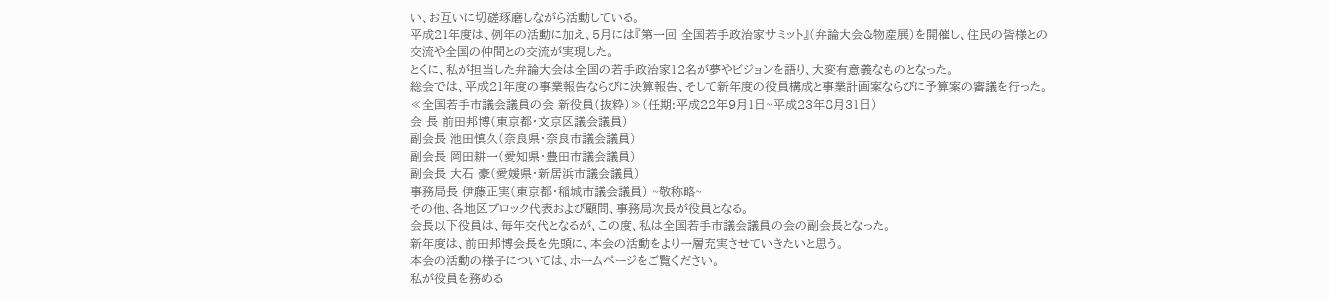い、お互いに切磋琢磨しながら活動している。
平成21年度は、例年の活動に加え、5月には『第一回 全国若手政治家サミット』(弁論大会&物産展)を開催し、住民の皆様との交流や全国の仲間との交流が実現した。
とくに、私が担当した弁論大会は全国の若手政治家12名が夢やビジョンを語り、大変有意義なものとなった。
総会では、平成21年度の事業報告ならびに決算報告、そして新年度の役員構成と事業計画案ならびに予算案の審議を行った。
≪全国若手市議会議員の会 新役員(抜粋)≫(任期:平成22年9月1日~平成23年8月31日)
会 長 前田邦博(東京都・文京区議会議員)
副会長 池田慎久(奈良県・奈良市議会議員)
副会長 岡田耕一(愛知県・豊田市議会議員)
副会長 大石 豪(愛媛県・新居浜市議会議員)
事務局長 伊藤正実(東京都・稲城市議会議員) ~敬称略~
その他、各地区ブロック代表および顧問、事務局次長が役員となる。
会長以下役員は、毎年交代となるが、この度、私は全国若手市議会議員の会の副会長となった。
新年度は、前田邦博会長を先頭に、本会の活動をより一層充実させていきたいと思う。
本会の活動の様子については、ホームページをご覧ください。
私が役員を務める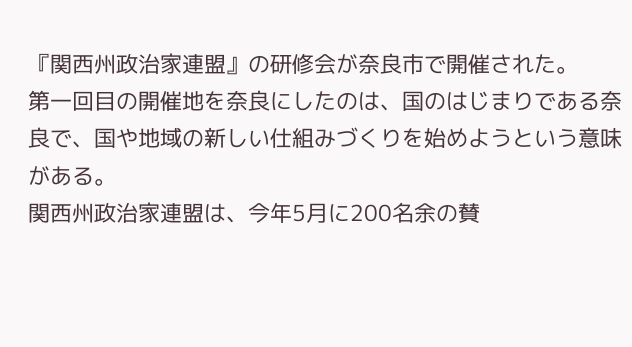『関西州政治家連盟』の研修会が奈良市で開催された。
第一回目の開催地を奈良にしたのは、国のはじまりである奈良で、国や地域の新しい仕組みづくりを始めようという意味がある。
関西州政治家連盟は、今年5月に200名余の賛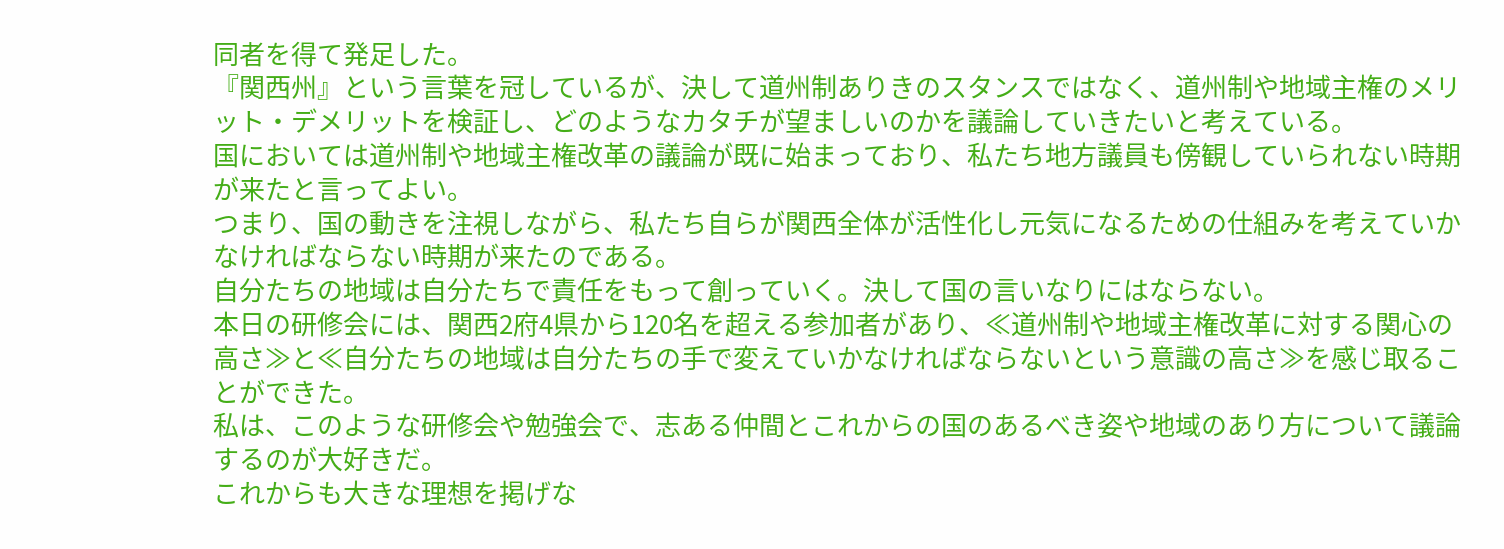同者を得て発足した。
『関西州』という言葉を冠しているが、決して道州制ありきのスタンスではなく、道州制や地域主権のメリット・デメリットを検証し、どのようなカタチが望ましいのかを議論していきたいと考えている。
国においては道州制や地域主権改革の議論が既に始まっており、私たち地方議員も傍観していられない時期が来たと言ってよい。
つまり、国の動きを注視しながら、私たち自らが関西全体が活性化し元気になるための仕組みを考えていかなければならない時期が来たのである。
自分たちの地域は自分たちで責任をもって創っていく。決して国の言いなりにはならない。
本日の研修会には、関西2府4県から120名を超える参加者があり、≪道州制や地域主権改革に対する関心の高さ≫と≪自分たちの地域は自分たちの手で変えていかなければならないという意識の高さ≫を感じ取ることができた。
私は、このような研修会や勉強会で、志ある仲間とこれからの国のあるべき姿や地域のあり方について議論するのが大好きだ。
これからも大きな理想を掲げな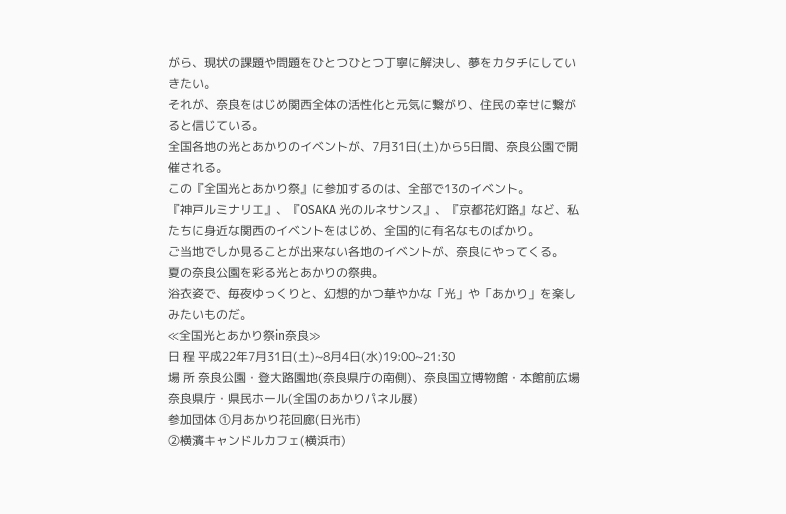がら、現状の課題や問題をひとつひとつ丁寧に解決し、夢をカタチにしていきたい。
それが、奈良をはじめ関西全体の活性化と元気に繋がり、住民の幸せに繋がると信じている。
全国各地の光とあかりのイベントが、7月31日(土)から5日間、奈良公園で開催される。
この『全国光とあかり祭』に参加するのは、全部で13のイベント。
『神戸ルミナリエ』、『OSAKA 光のルネサンス』、『京都花灯路』など、私たちに身近な関西のイベントをはじめ、全国的に有名なものばかり。
ご当地でしか見ることが出来ない各地のイベントが、奈良にやってくる。
夏の奈良公園を彩る光とあかりの祭典。
浴衣姿で、毎夜ゆっくりと、幻想的かつ華やかな「光」や「あかり」を楽しみたいものだ。
≪全国光とあかり祭in奈良≫
日 程 平成22年7月31日(土)~8月4日(水)19:00~21:30
場 所 奈良公園・登大路園地(奈良県庁の南側)、奈良国立博物館・本館前広場
奈良県庁・県民ホール(全国のあかりパネル展)
参加団体 ①月あかり花回廊(日光市)
②横濱キャンドルカフェ(横浜市)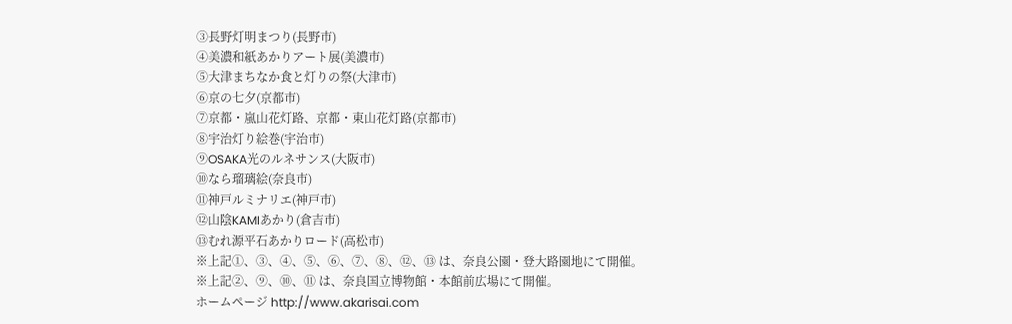③長野灯明まつり(長野市)
④美濃和紙あかりアート展(美濃市)
⑤大津まちなか食と灯りの祭(大津市)
⑥京の七夕(京都市)
⑦京都・嵐山花灯路、京都・東山花灯路(京都市)
⑧宇治灯り絵巻(宇治市)
⑨OSAKA光のルネサンス(大阪市)
⑩なら瑠璃絵(奈良市)
⑪神戸ルミナリエ(神戸市)
⑫山陰KAMIあかり(倉吉市)
⑬むれ源平石あかりロード(高松市)
※上記①、③、④、⑤、⑥、⑦、⑧、⑫、⑬ は、奈良公園・登大路園地にて開催。
※上記②、⑨、⑩、⑪ は、奈良国立博物館・本館前広場にて開催。
ホームページ http://www.akarisai.com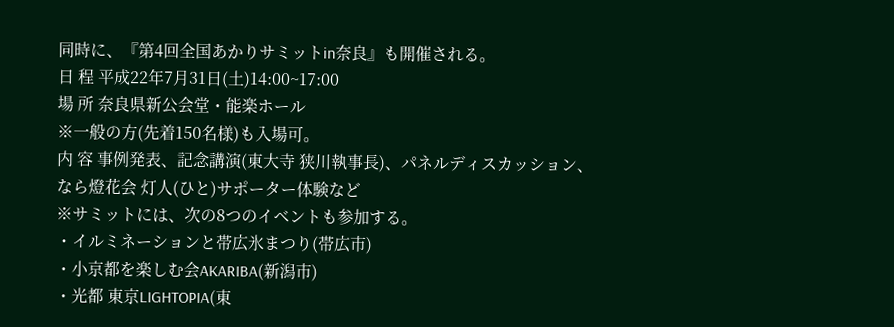同時に、『第4回全国あかりサミットin奈良』も開催される。
日 程 平成22年7月31日(土)14:00~17:00
場 所 奈良県新公会堂・能楽ホール
※一般の方(先着150名様)も入場可。
内 容 事例発表、記念講演(東大寺 狭川執事長)、パネルディスカッション、
なら燈花会 灯人(ひと)サポーター体験など
※サミットには、次の8つのイベントも参加する。
・イルミネーションと帯広氷まつり(帯広市)
・小京都を楽しむ会AKARIBA(新潟市)
・光都 東京LIGHTOPIA(東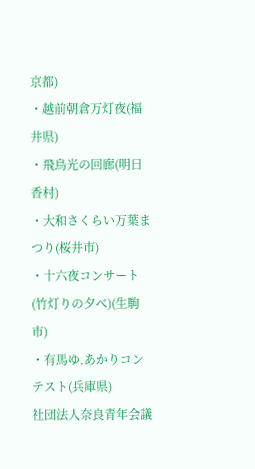京都)
・越前朝倉万灯夜(福井県)
・飛鳥光の回廊(明日香村)
・大和さくらい万葉まつり(桜井市)
・十六夜コンサート(竹灯りの夕べ)(生駒市)
・有馬ゆ.あかりコンテスト(兵庫県)
社団法人奈良青年会議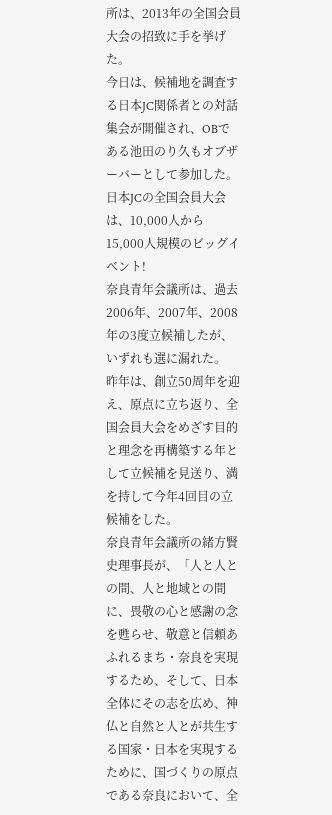所は、2013年の全国会員大会の招致に手を挙げた。
今日は、候補地を調査する日本JC関係者との対話集会が開催され、OBである池田のり久もオブザーバーとして参加した。
日本JCの全国会員大会は、10,000人から15,000人規模のビッグイベント!
奈良青年会議所は、過去2006年、2007年、2008年の3度立候補したが、いずれも選に漏れた。
昨年は、創立50周年を迎え、原点に立ち返り、全国会員大会をめざす目的と理念を再構築する年として立候補を見送り、満を持して今年4回目の立候補をした。
奈良青年会議所の緒方賢史理事長が、「人と人との間、人と地域との間に、畏敬の心と感謝の念を甦らせ、敬意と信頼あふれるまち・奈良を実現するため、そして、日本全体にその志を広め、神仏と自然と人とが共生する国家・日本を実現するために、国づくりの原点である奈良において、全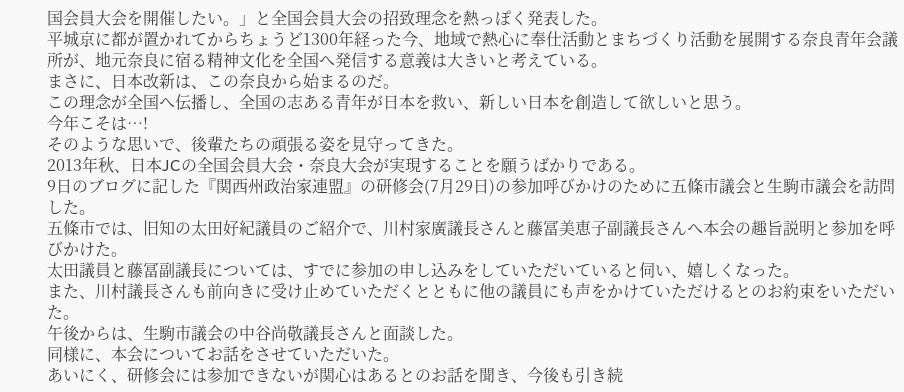国会員大会を開催したい。」と全国会員大会の招致理念を熱っぽく発表した。
平城京に都が置かれてからちょうど1300年経った今、地域で熱心に奉仕活動とまちづくり活動を展開する奈良青年会議所が、地元奈良に宿る精神文化を全国へ発信する意義は大きいと考えている。
まさに、日本改新は、この奈良から始まるのだ。
この理念が全国へ伝播し、全国の志ある青年が日本を救い、新しい日本を創造して欲しいと思う。
今年こそは…!
そのような思いで、後輩たちの頑張る姿を見守ってきた。
2013年秋、日本JCの全国会員大会・奈良大会が実現することを願うばかりである。
9日のブログに記した『関西州政治家連盟』の研修会(7月29日)の参加呼びかけのために五條市議会と生駒市議会を訪問した。
五條市では、旧知の太田好紀議員のご紹介で、川村家廣議長さんと藤冨美恵子副議長さんへ本会の趣旨説明と参加を呼びかけた。
太田議員と藤冨副議長については、すでに参加の申し込みをしていただいていると伺い、嬉しくなった。
また、川村議長さんも前向きに受け止めていただくとともに他の議員にも声をかけていただけるとのお約束をいただいた。
午後からは、生駒市議会の中谷尚敬議長さんと面談した。
同様に、本会についてお話をさせていただいた。
あいにく、研修会には参加できないが関心はあるとのお話を聞き、今後も引き続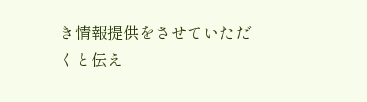き情報提供をさせていただくと伝え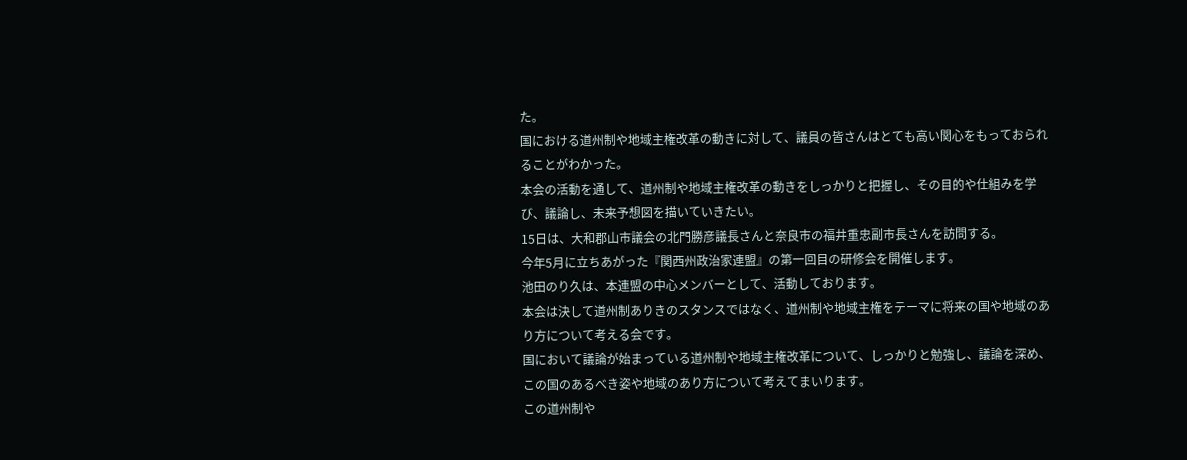た。
国における道州制や地域主権改革の動きに対して、議員の皆さんはとても高い関心をもっておられることがわかった。
本会の活動を通して、道州制や地域主権改革の動きをしっかりと把握し、その目的や仕組みを学び、議論し、未来予想図を描いていきたい。
15日は、大和郡山市議会の北門勝彦議長さんと奈良市の福井重忠副市長さんを訪問する。
今年5月に立ちあがった『関西州政治家連盟』の第一回目の研修会を開催します。
池田のり久は、本連盟の中心メンバーとして、活動しております。
本会は決して道州制ありきのスタンスではなく、道州制や地域主権をテーマに将来の国や地域のあり方について考える会です。
国において議論が始まっている道州制や地域主権改革について、しっかりと勉強し、議論を深め、この国のあるべき姿や地域のあり方について考えてまいります。
この道州制や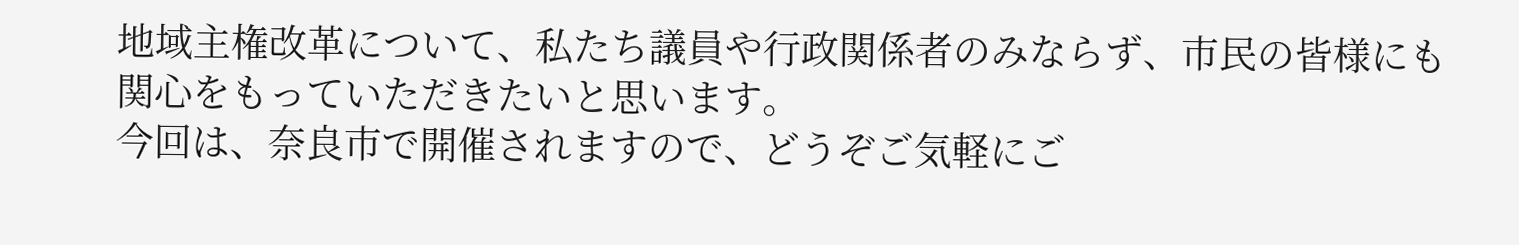地域主権改革について、私たち議員や行政関係者のみならず、市民の皆様にも関心をもっていただきたいと思います。
今回は、奈良市で開催されますので、どうぞご気軽にご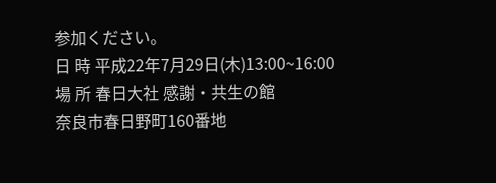参加ください。
日 時 平成22年7月29日(木)13:00~16:00
場 所 春日大社 感謝・共生の館
奈良市春日野町160番地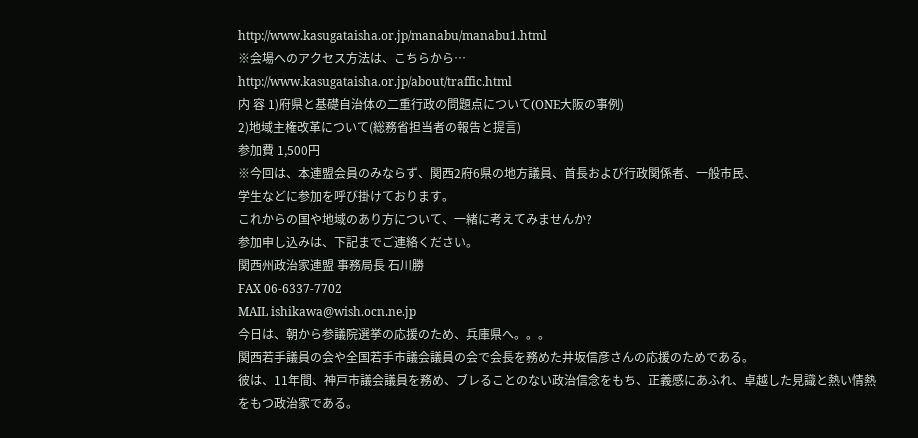http://www.kasugataisha.or.jp/manabu/manabu1.html
※会場へのアクセス方法は、こちらから…
http://www.kasugataisha.or.jp/about/traffic.html
内 容 1)府県と基礎自治体の二重行政の問題点について(ONE大阪の事例)
2)地域主権改革について(総務省担当者の報告と提言)
参加費 1,500円
※今回は、本連盟会員のみならず、関西2府6県の地方議員、首長および行政関係者、一般市民、
学生などに参加を呼び掛けております。
これからの国や地域のあり方について、一緒に考えてみませんか?
参加申し込みは、下記までご連絡ください。
関西州政治家連盟 事務局長 石川勝
FAX 06-6337-7702
MAIL ishikawa@wish.ocn.ne.jp
今日は、朝から参議院選挙の応援のため、兵庫県へ。。。
関西若手議員の会や全国若手市議会議員の会で会長を務めた井坂信彦さんの応援のためである。
彼は、11年間、神戸市議会議員を務め、ブレることのない政治信念をもち、正義感にあふれ、卓越した見識と熱い情熱をもつ政治家である。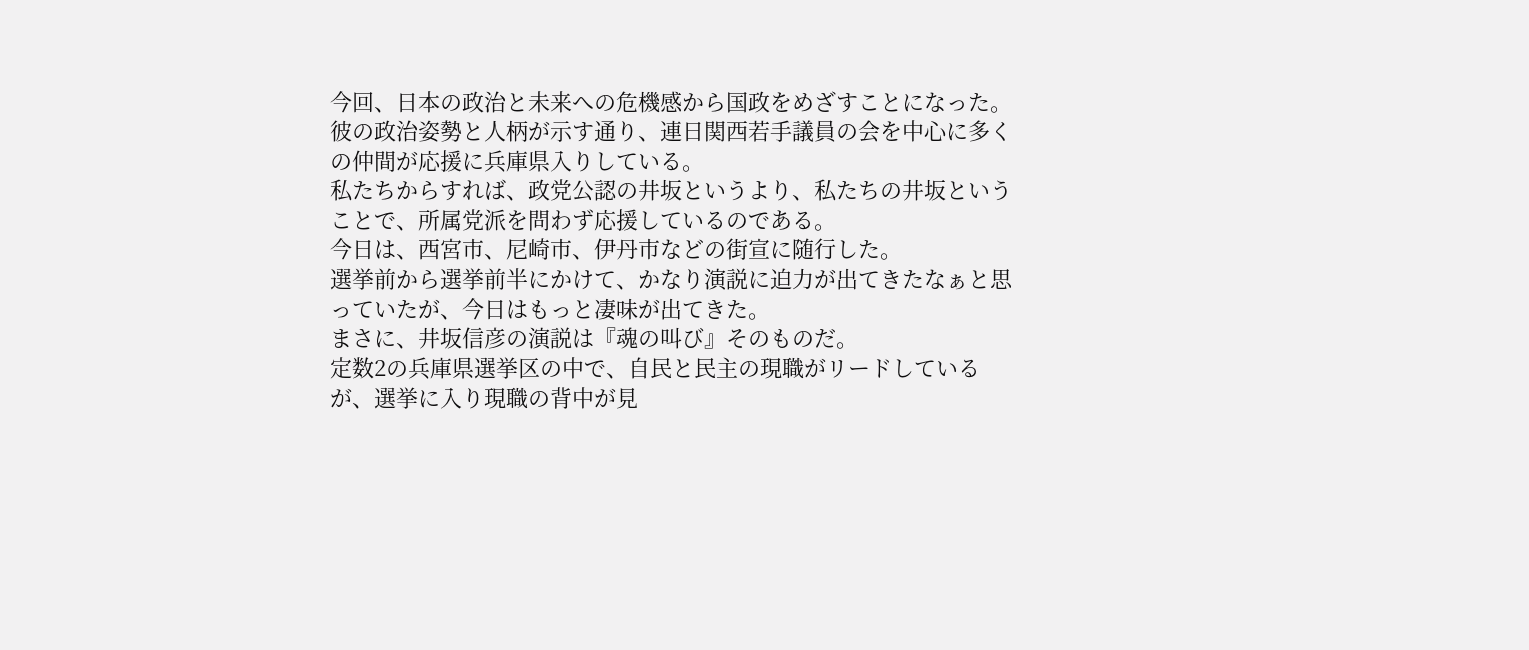今回、日本の政治と未来への危機感から国政をめざすことになった。
彼の政治姿勢と人柄が示す通り、連日関西若手議員の会を中心に多くの仲間が応援に兵庫県入りしている。
私たちからすれば、政党公認の井坂というより、私たちの井坂ということで、所属党派を問わず応援しているのである。
今日は、西宮市、尼崎市、伊丹市などの街宣に随行した。
選挙前から選挙前半にかけて、かなり演説に迫力が出てきたなぁと思っていたが、今日はもっと凄味が出てきた。
まさに、井坂信彦の演説は『魂の叫び』そのものだ。
定数2の兵庫県選挙区の中で、自民と民主の現職がリードしているが、選挙に入り現職の背中が見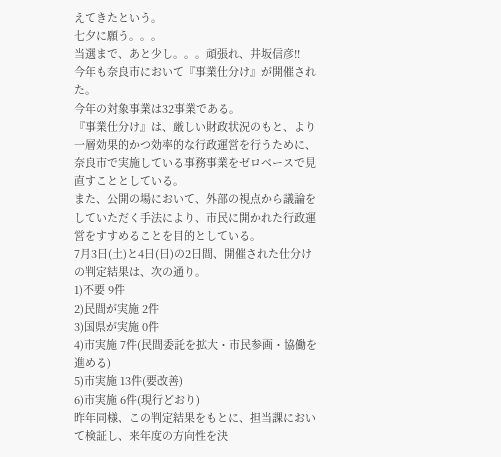えてきたという。
七夕に願う。。。
当選まで、あと少し。。。頑張れ、井坂信彦!!
今年も奈良市において『事業仕分け』が開催された。
今年の対象事業は32事業である。
『事業仕分け』は、厳しい財政状況のもと、より一層効果的かつ効率的な行政運営を行うために、奈良市で実施している事務事業をゼロベースで見直すこととしている。
また、公開の場において、外部の視点から議論をしていただく手法により、市民に開かれた行政運営をすすめることを目的としている。
7月3日(土)と4日(日)の2日間、開催された仕分けの判定結果は、次の通り。
1)不要 9件
2)民間が実施 2件
3)国県が実施 0件
4)市実施 7件(民間委託を拡大・市民参画・協働を進める)
5)市実施 13件(要改善)
6)市実施 6件(現行どおり)
昨年同様、この判定結果をもとに、担当課において検証し、来年度の方向性を決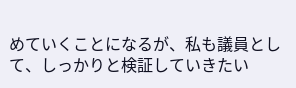めていくことになるが、私も議員として、しっかりと検証していきたい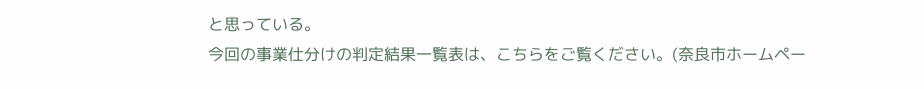と思っている。
今回の事業仕分けの判定結果一覧表は、こちらをご覧ください。(奈良市ホームペー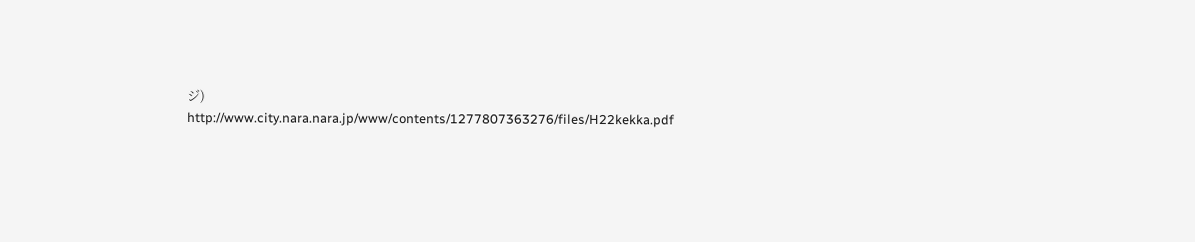ジ)
http://www.city.nara.nara.jp/www/contents/1277807363276/files/H22kekka.pdf